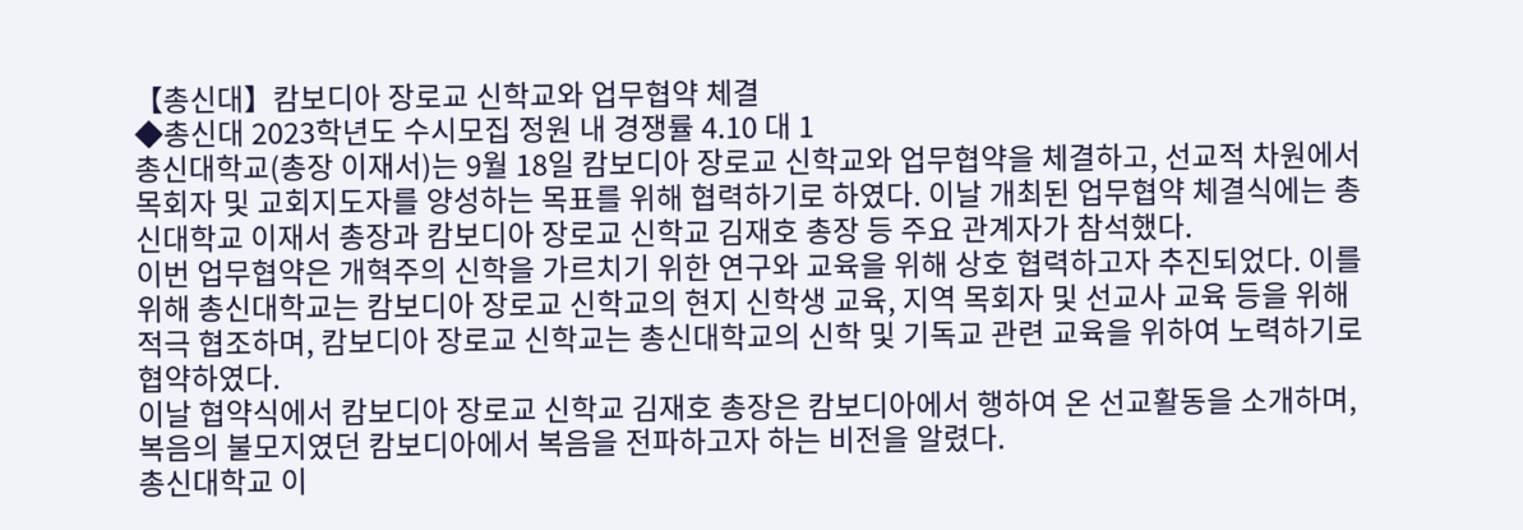【총신대】캄보디아 장로교 신학교와 업무협약 체결
◆총신대 2023학년도 수시모집 정원 내 경쟁률 4.10 대 1
총신대학교(총장 이재서)는 9월 18일 캄보디아 장로교 신학교와 업무협약을 체결하고, 선교적 차원에서 목회자 및 교회지도자를 양성하는 목표를 위해 협력하기로 하였다. 이날 개최된 업무협약 체결식에는 총신대학교 이재서 총장과 캄보디아 장로교 신학교 김재호 총장 등 주요 관계자가 참석했다.
이번 업무협약은 개혁주의 신학을 가르치기 위한 연구와 교육을 위해 상호 협력하고자 추진되었다. 이를 위해 총신대학교는 캄보디아 장로교 신학교의 현지 신학생 교육, 지역 목회자 및 선교사 교육 등을 위해 적극 협조하며, 캄보디아 장로교 신학교는 총신대학교의 신학 및 기독교 관련 교육을 위하여 노력하기로 협약하였다.
이날 협약식에서 캄보디아 장로교 신학교 김재호 총장은 캄보디아에서 행하여 온 선교활동을 소개하며, 복음의 불모지였던 캄보디아에서 복음을 전파하고자 하는 비전을 알렸다.
총신대학교 이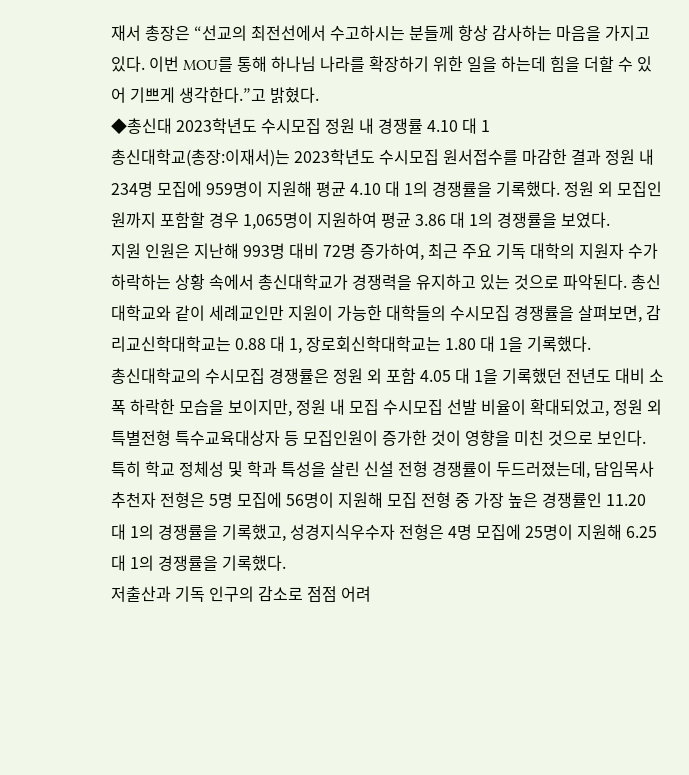재서 총장은 “선교의 최전선에서 수고하시는 분들께 항상 감사하는 마음을 가지고 있다. 이번 MOU를 통해 하나님 나라를 확장하기 위한 일을 하는데 힘을 더할 수 있어 기쁘게 생각한다.”고 밝혔다.
◆총신대 2023학년도 수시모집 정원 내 경쟁률 4.10 대 1
총신대학교(총장:이재서)는 2023학년도 수시모집 원서접수를 마감한 결과 정원 내 234명 모집에 959명이 지원해 평균 4.10 대 1의 경쟁률을 기록했다. 정원 외 모집인원까지 포함할 경우 1,065명이 지원하여 평균 3.86 대 1의 경쟁률을 보였다.
지원 인원은 지난해 993명 대비 72명 증가하여, 최근 주요 기독 대학의 지원자 수가 하락하는 상황 속에서 총신대학교가 경쟁력을 유지하고 있는 것으로 파악된다. 총신대학교와 같이 세례교인만 지원이 가능한 대학들의 수시모집 경쟁률을 살펴보면, 감리교신학대학교는 0.88 대 1, 장로회신학대학교는 1.80 대 1을 기록했다.
총신대학교의 수시모집 경쟁률은 정원 외 포함 4.05 대 1을 기록했던 전년도 대비 소폭 하락한 모습을 보이지만, 정원 내 모집 수시모집 선발 비율이 확대되었고, 정원 외 특별전형 특수교육대상자 등 모집인원이 증가한 것이 영향을 미친 것으로 보인다.
특히 학교 정체성 및 학과 특성을 살린 신설 전형 경쟁률이 두드러졌는데, 담임목사추천자 전형은 5명 모집에 56명이 지원해 모집 전형 중 가장 높은 경쟁률인 11.20 대 1의 경쟁률을 기록했고, 성경지식우수자 전형은 4명 모집에 25명이 지원해 6.25 대 1의 경쟁률을 기록했다.
저출산과 기독 인구의 감소로 점점 어려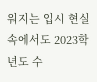워지는 입시 현실 속에서도 2023학년도 수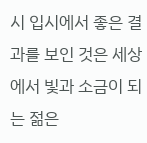시 입시에서 좋은 결과를 보인 것은 세상에서 빛과 소금이 되는 젊은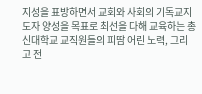지성을 표방하면서 교회와 사회의 기독교지도자 양성을 목표로 최선을 다해 교육하는 총신대학교 교직원들의 피땀 어린 노력, 그리고 전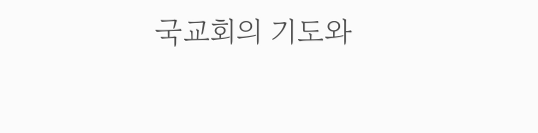국교회의 기도와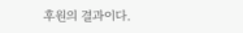후원의 결과이다.